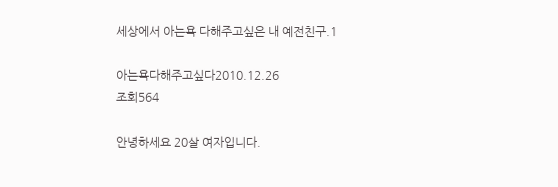세상에서 아는욕 다해주고싶은 내 예전친구.1

아는욕다해주고싶다2010.12.26
조회564

안녕하세요 20살 여자입니다.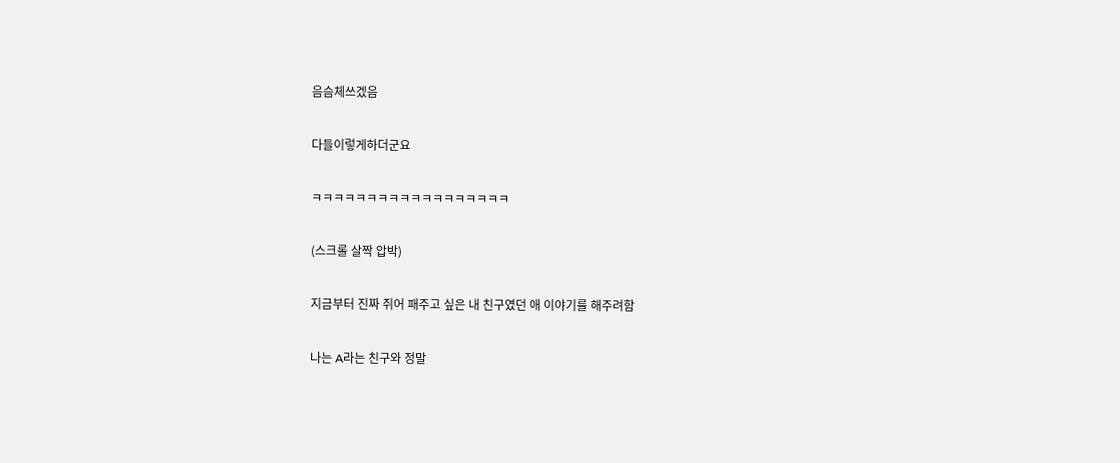음슴체쓰겠음

다들이렇게하더군요

ㅋㅋㅋㅋㅋㅋㅋㅋㅋㅋㅋㅋㅋㅋㅋㅋㅋㅋ

(스크롤 살짝 압박)

지금부터 진짜 쥐어 패주고 싶은 내 친구였던 애 이야기를 해주려함

나는 A라는 친구와 정말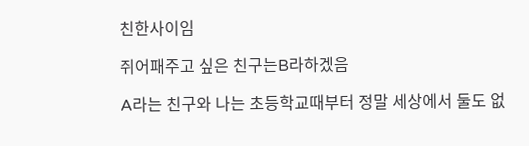친한사이임

쥐어패주고 싶은 친구는B라하겠음

A라는 친구와 나는 초등학교때부터 정말 세상에서 둘도 없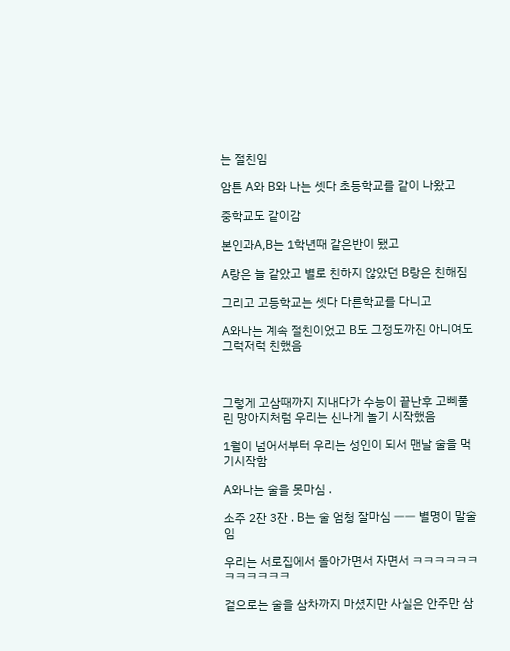는 절친임

암튼 A와 B와 나는 셋다 초등학교를 같이 나왔고

중학교도 같이감

본인과A,B는 1학년때 같은반이 됐고

A랑은 늘 같았고 별로 친하지 않았던 B랑은 친해짐

그리고 고등학교는 셋다 다른학교를 다니고

A와나는 계속 절친이었고 B도 그정도까진 아니여도 그럭저럭 친했음



그렇게 고삼때까지 지내다가 수능이 끝난후 고삐풀린 망아지처럼 우리는 신나게 놀기 시작했음

1월이 넘어서부터 우리는 성인이 되서 맨날 술을 먹기시작함

A와나는 술을 못마심 .

소주 2잔 3잔 . B는 술 엄청 잘마심 ㅡㅡ 별명이 말술임

우리는 서로집에서 돌아가면서 자면서 ㅋㅋㅋㅋㅋㅋㅋㅋㅋㅋㅋㅋ

겉으로는 술을 삼차까지 마셨지만 사실은 안주만 삼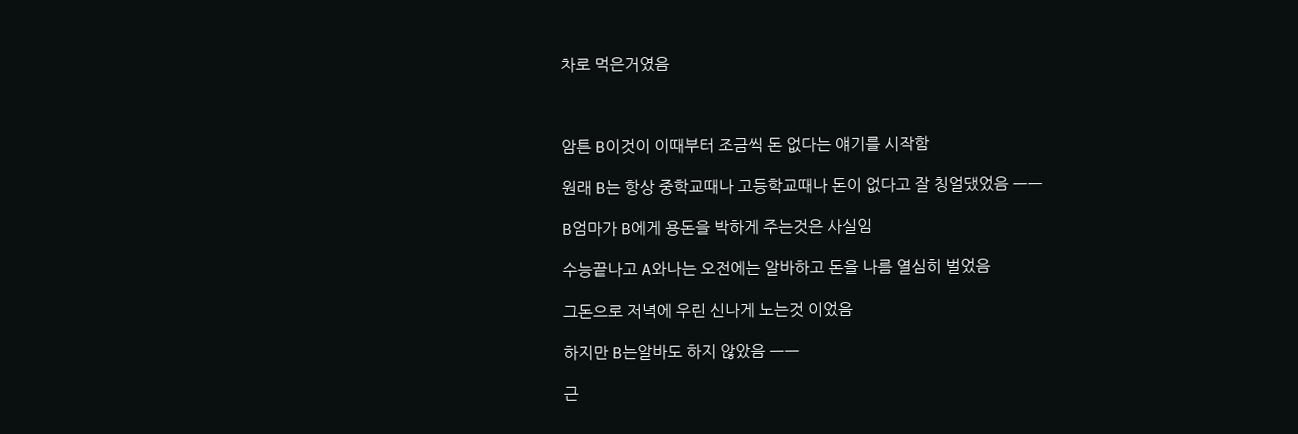차로 먹은거였음



암튼 B이것이 이때부터 조금씩 돈 없다는 얘기를 시작함

원래 B는 항상 중학교때나 고등학교때나 돈이 없다고 잘 칭얼댔었음 ㅡㅡ

B엄마가 B에게 용돈을 박하게 주는것은 사실임

수능끝나고 A와나는 오전에는 알바하고 돈을 나름 열심히 벌었음

그돈으로 저녁에 우린 신나게 노는것 이었음

하지만 B는알바도 하지 않았음 ㅡㅡ

근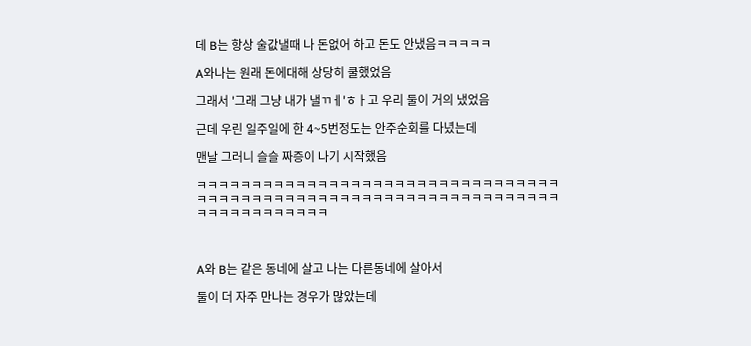데 B는 항상 술값낼때 나 돈없어 하고 돈도 안냈음ㅋㅋㅋㅋㅋ

A와나는 원래 돈에대해 상당히 쿨했었음

그래서 '그래 그냥 내가 낼ㄲㅔ'ㅎㅏ고 우리 둘이 거의 냈었음

근데 우린 일주일에 한 4~5번정도는 안주순회를 다녔는데

맨날 그러니 슬슬 짜증이 나기 시작했음

ㅋㅋㅋㅋㅋㅋㅋㅋㅋㅋㅋㅋㅋㅋㅋㅋㅋㅋㅋㅋㅋㅋㅋㅋㅋㅋㅋㅋㅋㅋㅋㅋㅋㅋㅋㅋㅋㅋㅋㅋㅋㅋㅋㅋㅋㅋㅋㅋㅋㅋㅋㅋㅋㅋㅋㅋㅋㅋㅋㅋㅋㅋㅋㅋㅋㅋㅋㅋㅋㅋㅋㅋㅋㅋㅋㅋㅋㅋ



A와 B는 같은 동네에 살고 나는 다른동네에 살아서

둘이 더 자주 만나는 경우가 많았는데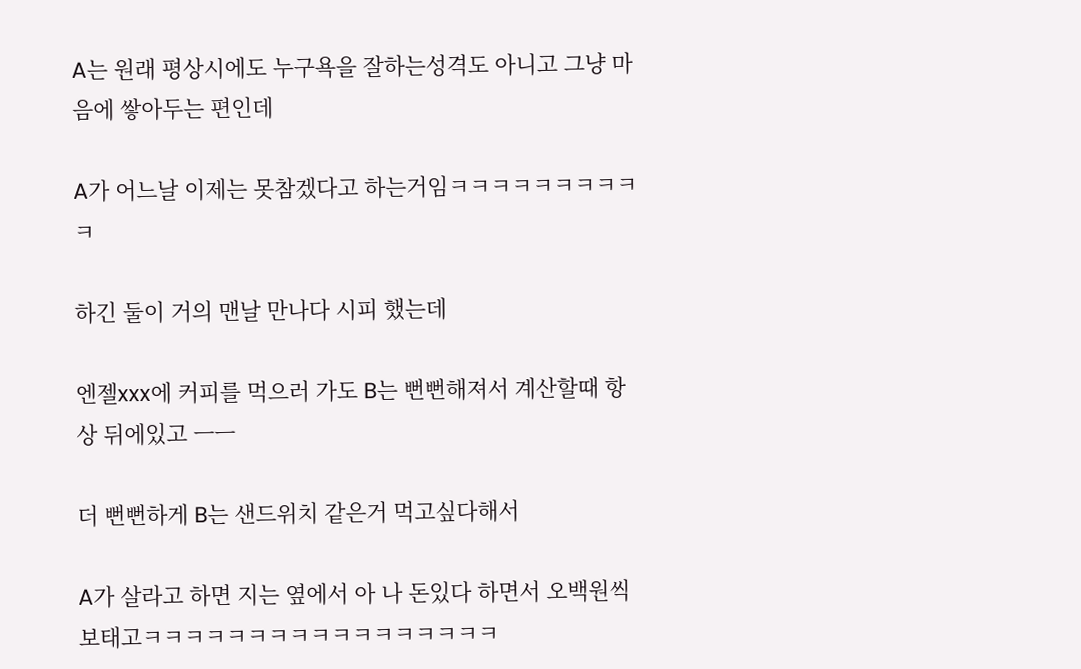A는 원래 평상시에도 누구욕을 잘하는성격도 아니고 그냥 마음에 쌓아두는 편인데

A가 어느날 이제는 못참겠다고 하는거임ㅋㅋㅋㅋㅋㅋㅋㅋㅋㅋ

하긴 둘이 거의 맨날 만나다 시피 했는데

엔젤xxx에 커피를 먹으러 가도 B는 뻔뻔해져서 계산할때 항상 뒤에있고 ㅡㅡ

더 뻔뻔하게 B는 샌드위치 같은거 먹고싶다해서

A가 살라고 하면 지는 옆에서 아 나 돈있다 하면서 오백원씩보태고ㅋㅋㅋㅋㅋㅋㅋㅋㅋㅋㅋㅋㅋㅋㅋㅋㅋ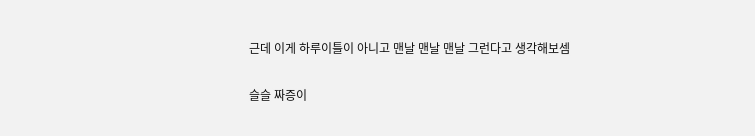근데 이게 하루이틀이 아니고 맨날 맨날 맨날 그런다고 생각해보셈

슬슬 짜증이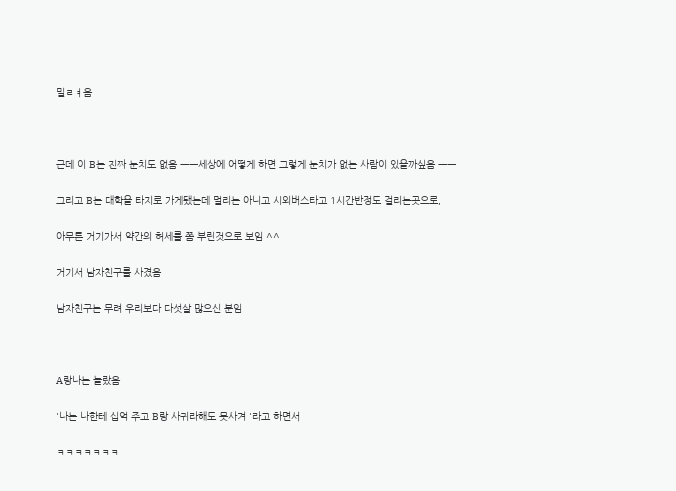밀ㄹㅕ옴



근데 이 B는 진짜 눈치도 없음 ㅡㅡ세상에 어떻게 하면 그렇게 눈치가 없는 사람이 있을까싶음 ㅡㅡ

그리고 B는 대학을 타지로 가게됐는데 멀리는 아니고 시외버스타고 1시간반정도 걸리는곳으로,

아무튼 거기가서 약간의 허세를 쫌 부린것으로 보임 ^^

거기서 남자친구를 사겼음

남자친구는 무려 우리보다 다섯살 많으신 분임



A랑나는 놀랐음

'나는 나한테 십억 주고 B랑 사귀라해도 못사겨 '라고 하면서

ㅋㅋㅋㅋㅋㅋㅋ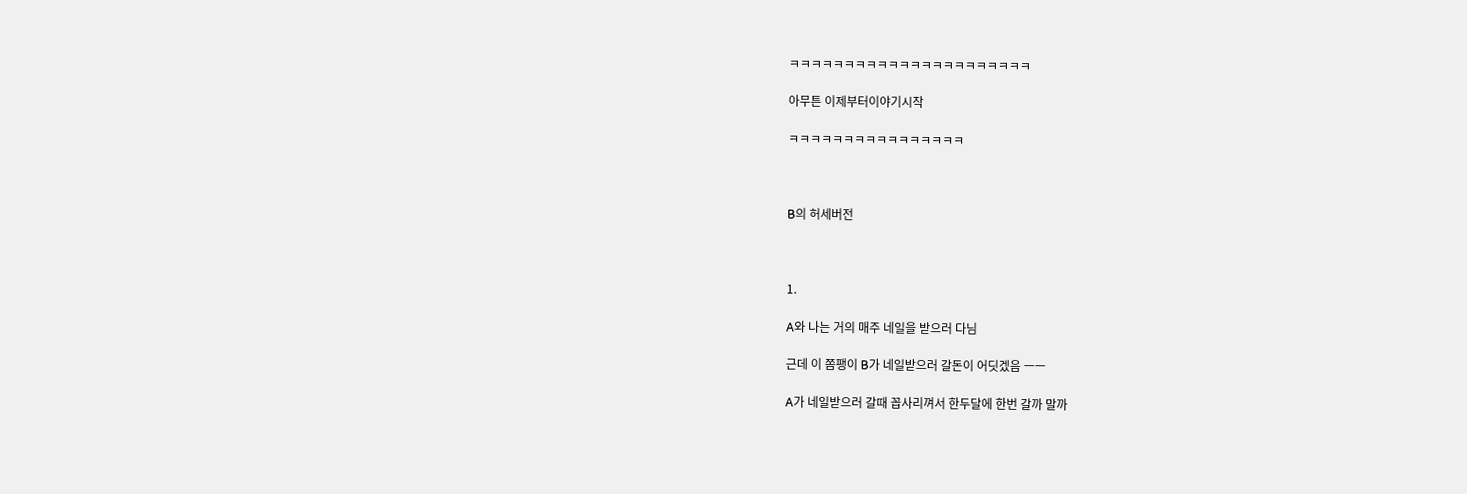ㅋㅋㅋㅋㅋㅋㅋㅋㅋㅋㅋㅋㅋㅋㅋㅋㅋㅋㅋㅋㅋㅋ

아무튼 이제부터이야기시작

ㅋㅋㅋㅋㅋㅋㅋㅋㅋㅋㅋㅋㅋㅋㅋㅋ



B의 허세버전



1.

A와 나는 거의 매주 네일을 받으러 다님

근데 이 쫌팽이 B가 네일받으러 갈돈이 어딧겠음 ㅡㅡ

A가 네일받으러 갈때 꼽사리껴서 한두달에 한번 갈까 말까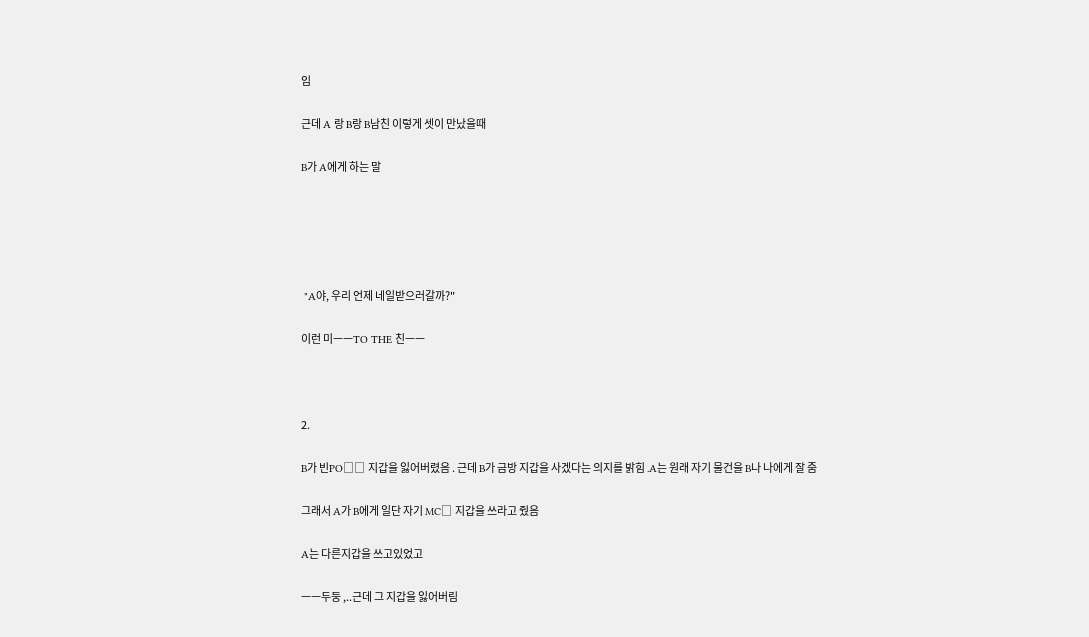임

근데 A 랑 B랑 B남친 이렇게 셋이 만났을때

B가 A에게 하는 말





 "A야, 우리 언제 네일받으러갈까?"

이런 미ㅡㅡTO THE 친ㅡㅡ



2.

B가 빈PO□□ 지갑을 잃어버렸음 . 근데 B가 금방 지갑을 사겠다는 의지를 밝힘 .A는 원래 자기 물건을 B나 나에게 잘 줌

그래서 A가 B에게 일단 자기 MC□ 지갑을 쓰라고 줬음

A는 다른지갑을 쓰고있었고

ㅡㅡ두둥 ,..근데 그 지갑을 잃어버림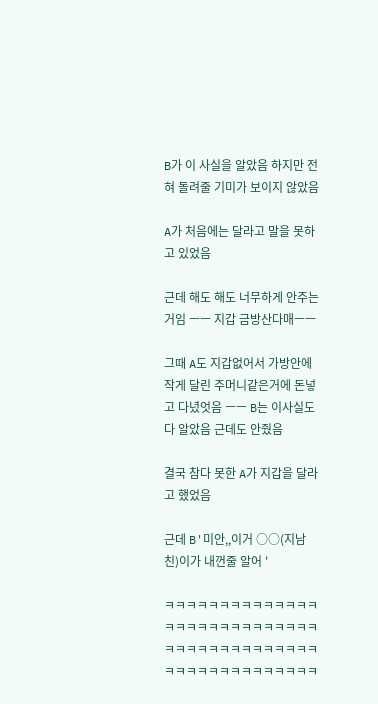B가 이 사실을 알았음 하지만 전혀 돌려줄 기미가 보이지 않았음

A가 처음에는 달라고 말을 못하고 있었음

근데 해도 해도 너무하게 안주는 거임 ㅡㅡ 지갑 금방산다매ㅡㅡ

그때 A도 지갑없어서 가방안에 작게 달린 주머니같은거에 돈넣고 다녔엇음 ㅡㅡ B는 이사실도 다 알았음 근데도 안줬음

결국 참다 못한 A가 지갑을 달라고 했었음

근데 B'미안,,이거 ○○(지남친)이가 내껀줄 알어 '

ㅋㅋㅋㅋㅋㅋㅋㅋㅋㅋㅋㅋㅋㅋㅋㅋㅋㅋㅋㅋㅋㅋㅋㅋㅋㅋㅋㅋㅋㅋㅋㅋㅋㅋㅋㅋㅋㅋㅋㅋㅋㅋㅋㅋㅋㅋㅋㅋㅋㅋㅋㅋㅋㅋㅋㅋ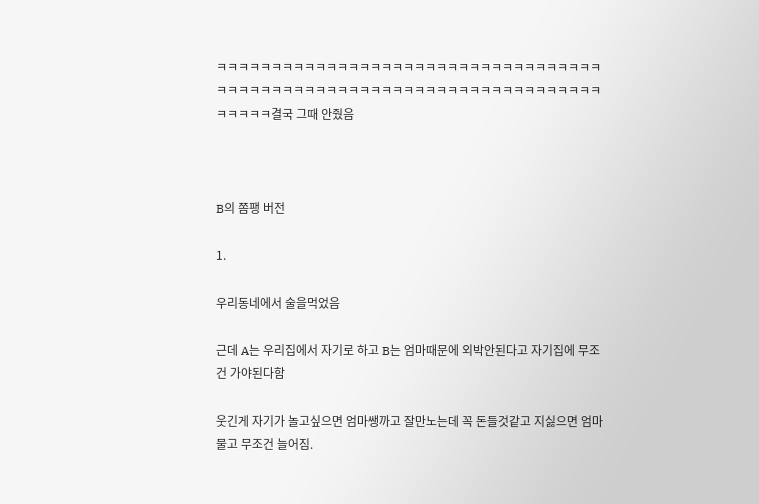ㅋㅋㅋㅋㅋㅋㅋㅋㅋㅋㅋㅋㅋㅋㅋㅋㅋㅋㅋㅋㅋㅋㅋㅋㅋㅋㅋㅋㅋㅋㅋㅋㅋㅋㅋㅋㅋㅋㅋㅋㅋㅋㅋㅋㅋㅋㅋㅋㅋㅋㅋㅋㅋㅋㅋㅋㅋㅋㅋㅋㅋㅋㅋㅋㅋㅋㅋㅋㅋㅋㅋㅋㅋㅋㅋ결국 그때 안줬음



B의 쫌팽 버전

1.

우리동네에서 술을먹었음

근데 A는 우리집에서 자기로 하고 B는 엄마때문에 외박안된다고 자기집에 무조건 가야된다함

웃긴게 자기가 놀고싶으면 엄마쌩까고 잘만노는데 꼭 돈들것같고 지싫으면 엄마물고 무조건 늘어짐.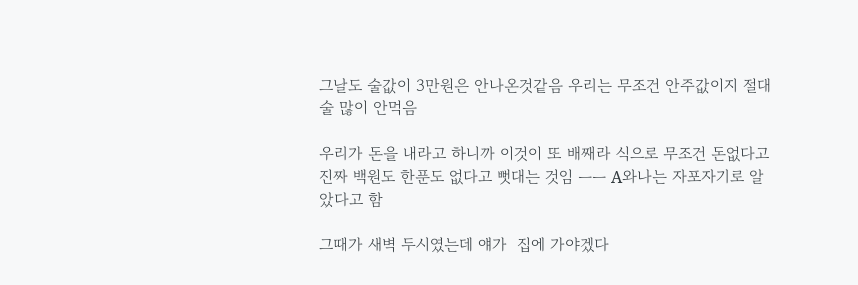그날도 술값이 3만원은 안나온것같음 우리는 무조건 안주값이지 절대 술 많이 안먹음

우리가 돈을 내라고 하니까 이것이 또 배째라 식으로 무조건 돈없다고 진짜 백원도 한푼도 없다고 뻣대는 것임 ㅡㅡ A와나는 자포자기로 알았다고 함

그때가 새벽 두시였는데 얘가  집에 가야겠다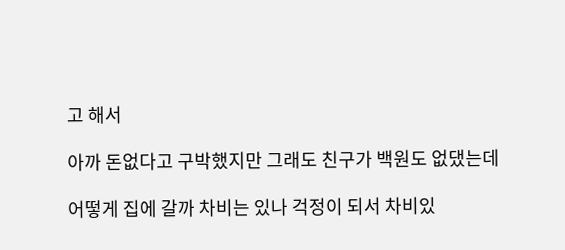고 해서

아까 돈없다고 구박했지만 그래도 친구가 백원도 없댔는데

어떻게 집에 갈까 차비는 있나 걱정이 되서 차비있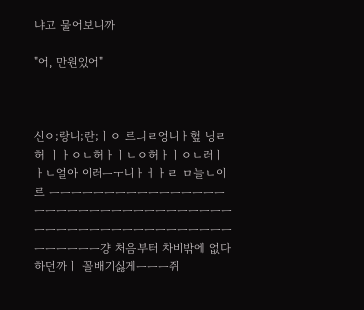냐고 물어보니까

"어, 만원있어"



신ㅇ;랑니;란;ㅣㅇ 르ㅢㄹ엉니ㅏ헢 닝ㄹ허 ㅣㅏㅇㄴ허ㅏㅣㄴㅇ허ㅏㅣㅇㄴ러ㅣㅏㄴ얼아 이러ㅡㅜ니ㅏㅓㅏㄹ ㅁ늘ㄴ이르 ㅡㅡㅡㅡㅡㅡㅡㅡㅡㅡㅡㅡㅡㅡㅡㅡㅡㅡㅡㅡㅡㅡㅡㅡㅡㅡㅡㅡㅡㅡㅡㅡㅡㅡㅡㅡㅡㅡㅡㅡㅡㅡㅡㅡㅡㅡㅡㅡㅡㅡㅡㅡㅡㅡㅡㅡㅡㅡ걍 처음부터 차비밖에 없다하던까ㅣ 꼴배기싫게ㅡㅡㅡ쥐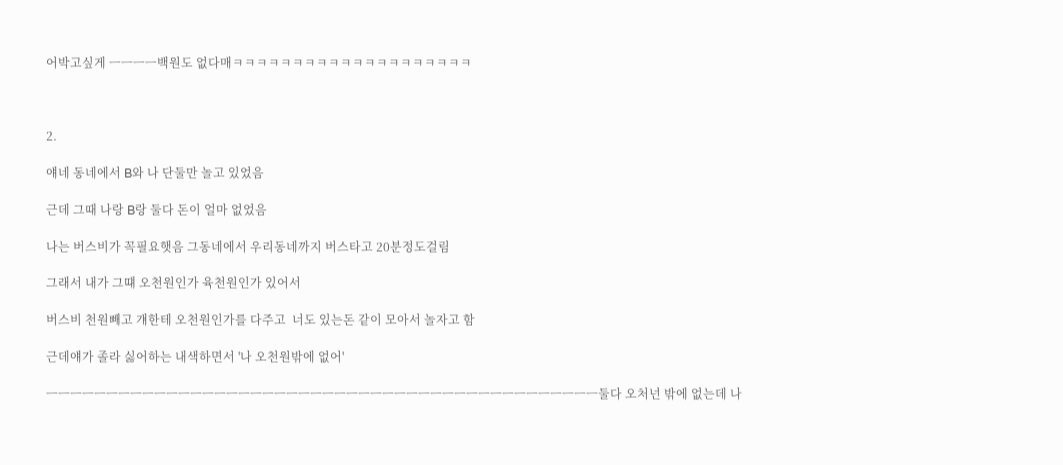어박고싶게 ㅡㅡㅡㅡ백원도 없다매ㅋㅋㅋㅋㅋㅋㅋㅋㅋㅋㅋㅋㅋㅋㅋㅋㅋㅋㅋㅋ



2.

얘네 동네에서 B와 나 단둘만 놀고 있었음

근데 그때 나랑 B랑 둘다 돈이 얼마 없었음

나는 버스비가 꼭필요햇음 그동네에서 우리동네까지 버스타고 20분정도걸림

그래서 내가 그떄 오천원인가 육천원인가 있어서

버스비 천원빼고 걔한테 오천원인가를 다주고  너도 있는돈 같이 모아서 놀자고 함

근데얘가 졸라 싫어하는 내색하면서 '나 오천원밖에 없어'

ㅡㅡㅡㅡㅡㅡㅡㅡㅡㅡㅡㅡㅡㅡㅡㅡㅡㅡㅡㅡㅡㅡㅡㅡㅡㅡㅡㅡㅡㅡㅡㅡㅡㅡㅡㅡㅡㅡㅡㅡㅡㅡㅡㅡㅡㅡ둘다 오처넌 밖에 없는데 나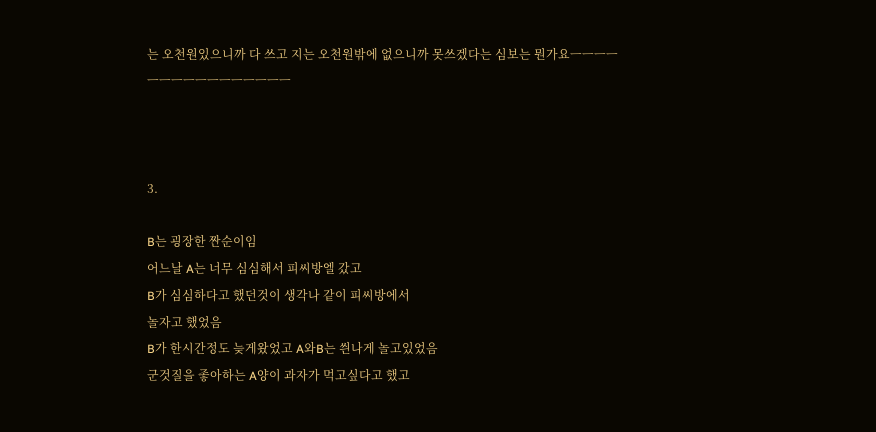는 오천원있으니까 다 쓰고 지는 오천원밖에 없으니까 못쓰겠다는 심보는 뭔가요ㅡㅡㅡㅡㅡㅡㅡㅡㅡㅡㅡㅡㅡㅡㅡㅡ



3.

B는 굉장한 짠순이임
어느날 A는 너무 심심해서 피씨방엘 갔고
B가 심심하다고 했던것이 생각나 같이 피씨방에서
놀자고 했었음
B가 한시간정도 늦게왔었고 A와B는 씐나게 놀고있었음
군것질을 좋아하는 A양이 과자가 먹고싶다고 했고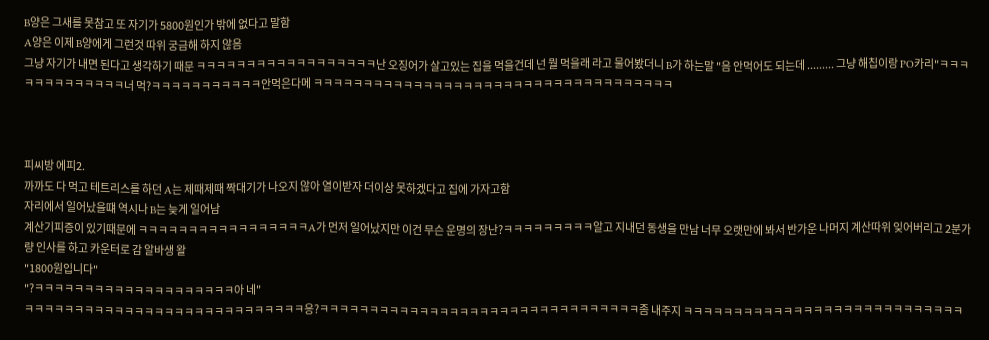B양은 그새를 못참고 또 자기가 5800원인가 밖에 없다고 말함
A양은 이제 B양에게 그런것 따위 궁금해 하지 않음
그냥 자기가 내면 된다고 생각하기 때문 ㅋㅋㅋㅋㅋㅋㅋㅋㅋㅋㅋㅋㅋㅋㅋㅋㅋㅋ난 오징어가 살고있는 집을 먹을건데 넌 뭘 먹을래 라고 물어봤더니 B가 하는말 "음 안먹어도 되는데 ......... 그냥 해칩이랑 PO카리"ㅋㅋㅋㅋㅋㅋㅋㅋㅋㅋㅋㅋㅋ너 먹?ㅋㅋㅋㅋㅋㅋㅋㅋㅋㅋㅋ안먹은다메 ㅋㅋㅋㅋㅋㅋㅋㅋㅋㅋㅋㅋㅋㅋㅋㅋㅋㅋㅋㅋㅋㅋㅋㅋㅋㅋㅋㅋㅋㅋㅋㅋㅋㅋㅋㅋ



피씨방 에피2.
까까도 다 먹고 테트리스를 하던 A는 제때제때 짝대기가 나오지 않아 열이받자 더이상 못하겠다고 집에 가자고함
자리에서 일어났을떄 역시나 B는 늦게 일어남
계산기피증이 있기때문에 ㅋㅋㅋㅋㅋㅋㅋㅋㅋㅋㅋㅋㅋㅋㅋㅋㅋA가 먼저 일어났지만 이건 무슨 운명의 장난?ㅋㅋㅋㅋㅋㅋㅋㅋㅋ알고 지내던 동생을 만남 너무 오랫만에 봐서 반가운 나머지 계산따위 잊어버리고 2분가량 인사를 하고 카운터로 감 알바생 왈
"1800원입니다"
"?ㅋㅋㅋㅋㅋㅋㅋㅋㅋㅋㅋㅋㅋㅋㅋㅋㅋㅋㅋㅋ아 네"
ㅋㅋㅋㅋㅋㅋㅋㅋㅋㅋㅋㅋㅋㅋㅋㅋㅋㅋㅋㅋㅋㅋㅋㅋㅋㅋㅋㅋ응?ㅋㅋㅋㅋㅋㅋㅋㅋㅋㅋㅋㅋㅋㅋㅋㅋㅋㅋㅋㅋㅋㅋㅋㅋㅋㅋㅋㅋㅋㅋㅋㅋ좀 내주지 ㅋㅋㅋㅋㅋㅋㅋㅋㅋㅋㅋㅋㅋㅋㅋㅋㅋㅋㅋㅋㅋㅋㅋㅋㅋㅋㅋㅋ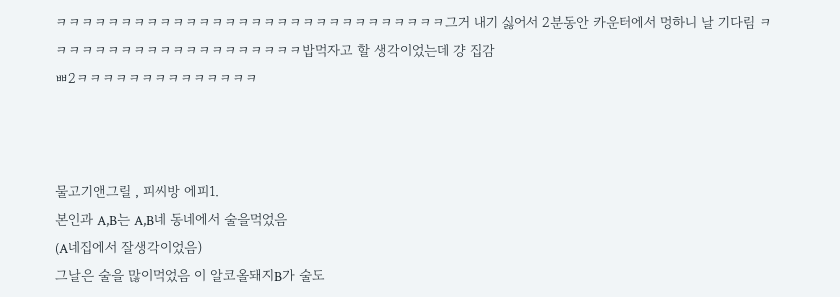ㅋㅋㅋㅋㅋㅋㅋㅋㅋㅋㅋㅋㅋㅋㅋㅋㅋㅋㅋㅋㅋㅋㅋㅋㅋㅋㅋㅋㅋㅋ그거 내기 싫어서 2분동안 카운터에서 멍하니 날 기다림 ㅋㅋㅋㅋㅋㅋㅋㅋㅋㅋㅋㅋㅋㅋㅋㅋㅋㅋㅋㅋ밥먹자고 할 생각이었는데 걍 집감
ㅃ2ㅋㅋㅋㅋㅋㅋㅋㅋㅋㅋㅋㅋㅋㅋ



물고기앤그릴 , 피씨방 에피1.
본인과 A,B는 A,B네 동네에서 술을먹었음
(A네집에서 잘생각이었음)
그날은 술을 많이먹었음 이 알코올돼지B가 술도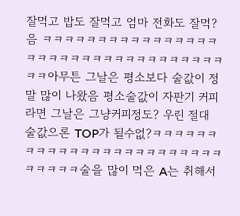잘먹고 밥도 잘먹고 엄마 전화도 잘먹?음 ㅋㅋㅋㅋㅋㅋㅋㅋㅋㅋㅋㅋㅋㅋㅋㅋㅋㅋㅋㅋㅋㅋㅋㅋㅋㅋㅋㅋㅋㅋㅋㅋㅋㅋㅋㅋ아무튼 그날은 평소보다 술값이 정말 많이 나왔음 평소술값이 자판기 커피라면 그날은 그냥커피정도? 우린 절대 술값으론 TOP가 될수없?ㅋㅋㅋㅋㅋㅋㅋㅋㅋㅋㅋㅋㅋㅋㅋㅋㅋㅋㅋㅋㅋㅋㅋㅋㅋㅋㅋㅋㅋ술을 많이 먹은 A는 취해서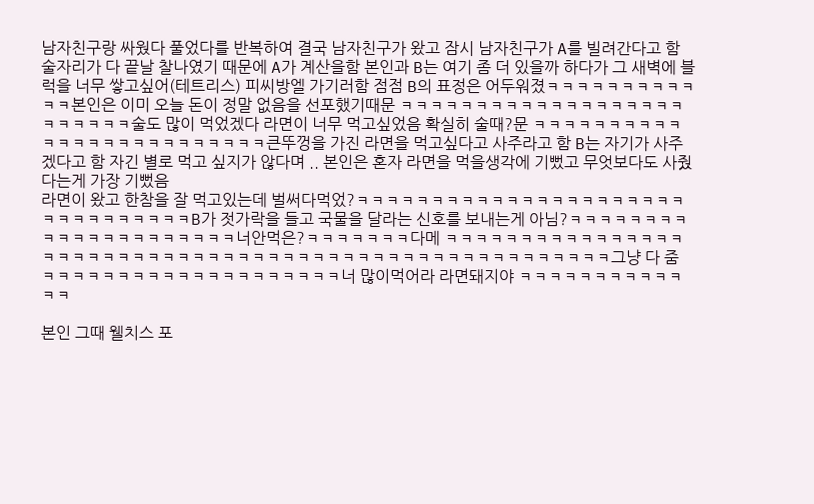남자친구랑 싸웠다 풀었다를 반복하여 결국 남자친구가 왔고 잠시 남자친구가 A를 빌려간다고 함 술자리가 다 끝날 찰나였기 때문에 A가 계산을함 본인과 B는 여기 좀 더 있을까 하다가 그 새벽에 블럭을 너무 쌓고싶어(테트리스) 피씨방엘 가기러함 점점 B의 표정은 어두워졌ㅋㅋㅋㅋㅋㅋㅋㅋㅋㅋㅋㅋ본인은 이미 오늘 돈이 정말 없음을 선포했기때문 ㅋㅋㅋㅋㅋㅋㅋㅋㅋㅋㅋㅋㅋㅋㅋㅋㅋㅋㅋㅋㅋㅋㅋㅋㅋ술도 많이 먹었겠다 라면이 너무 먹고싶었음 확실히 술때?문 ㅋㅋㅋㅋㅋㅋㅋㅋㅋㅋㅋㅋㅋㅋㅋㅋㅋㅋㅋㅋㅋㅋㅋㅋㅋ큰뚜껑을 가진 라면을 먹고싶다고 사주라고 함 B는 자기가 사주겠다고 함 자긴 별로 먹고 싶지가 않다며 .. 본인은 혼자 라면을 먹을생각에 기뻤고 무엇보다도 사줬다는게 가장 기뻤음
라면이 왔고 한참을 잘 먹고있는데 벌써다먹었?ㅋㅋㅋㅋㅋㅋㅋㅋㅋㅋㅋㅋㅋㅋㅋㅋㅋㅋㅋㅋㅋㅋㅋㅋㅋㅋㅋㅋㅋㅋㅋㅋB가 젓가락을 들고 국물을 달라는 신호를 보내는게 아님?ㅋㅋㅋㅋㅋㅋㅋㅋㅋㅋㅋㅋㅋㅋㅋㅋㅋㅋㅋㅋㅋ너안먹은?ㅋㅋㅋㅋㅋㅋㅋ다메 ㅋㅋㅋㅋㅋㅋㅋㅋㅋㅋㅋㅋㅋㅋㅋㅋㅋㅋㅋㅋㅋㅋㅋㅋㅋㅋㅋㅋㅋㅋㅋㅋㅋㅋㅋㅋㅋㅋㅋㅋㅋㅋㅋㅋㅋㅋㅋㅋㅋㅋㅋㅋㅋㅋ그냥 다 줌 ㅋㅋㅋㅋㅋㅋㅋㅋㅋㅋㅋㅋㅋㅋㅋㅋㅋㅋㅋㅋ너 많이먹어라 라면돼지야 ㅋㅋㅋㅋㅋㅋㅋㅋㅋㅋㅋㅋㅋ

본인 그때 웰치스 포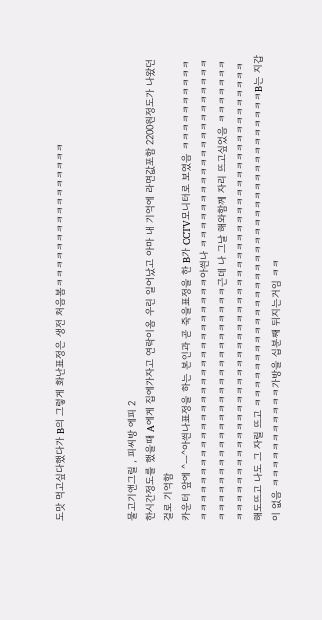도맛 먹고싶다했다가 B의 그렇게 화난표정은 생전 처음봄ㅋㅋㅋㅋㅋㅋㅋㅋㅋㅋㅋㅋㅋㅋㅋㅋ



물고기앤그릴 , 피씨방 에피 2
한시간정도를 했을때 A에게 집에가자고 연락이옴 우린 일어났고 아마 내 기억에 라면값포함 2200원정도가 나왔던걸로 기억함
카운터 앞에 ^ㅡ^아씐나표정을 하는 본인과 곧 죽을표정을 한 B가 CCTV모니터로 보였음 ㅋㅋㅋㅋㅋㅋㅋㅋㅋㅋㅋㅋㅋㅋㅋㅋㅋㅋㅋㅋㅋㅋㅋㅋㅋㅋㅋㅋㅋㅋㅋㅋㅋㅋㅋㅋㅋ아씐나 ㅋㅋㅋㅋㅋㅋㅋㅋㅋㅋㅋㅋㅋㅋㅋㅋㅋㅋㅋㅋㅋㅋㅋㅋㅋㅋㅋㅋㅋㅋㅋㅋㅋㅋㅋㅋㅋㅋㅋㅋㅋㅋㅋㅋㅋㅋㅋ근데 나 그날 해와함께 자리 뜨고싶었음 ㅋㅋㅋㅋㅋㅋㅋㅋㅋㅋㅋㅋㅋㅋㅋㅋㅋㅋㅋㅋㅋㅋㅋㅋㅋㅋㅋㅋㅋㅋㅋㅋㅋㅋㅋㅋㅋㅋㅋㅋㅋㅋㅋㅋㅋㅋㅋㅋㅋㅋㅋㅋㅋㅋㅋㅋㅋㅋ해도뜨고 나도 그 자릴 뜨고 ㅋㅋㅋㅋㅋㅋㅋㅋㅋㅋㅋㅋㅋㅋㅋㅋㅋㅋㅋㅋㅋㅋㅋㅋㅋㅋㅋㅋㅋㅋㅋㅋㅋㅋㅋB는 지갑이 없음 ㅋㅋㅋㅋㅋㅋㅋㅋㅋㅋㅋ가방을 십분째 뒤지는거임 ㅋㅋ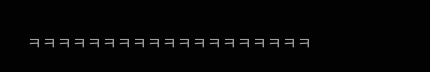ㅋㅋㅋㅋㅋㅋㅋㅋㅋㅋㅋㅋㅋㅋㅋㅋㅋㅋㅋ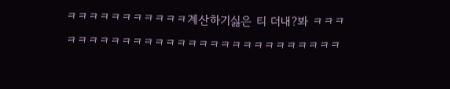ㅋㅋㅋㅋㅋㅋㅋㅋㅋㅋㅋ계산하기싫은 티 더내?봐 ㅋㅋㅋㅋㅋㅋㅋㅋㅋㅋㅋㅋㅋㅋㅋㅋㅋㅋㅋㅋㅋㅋㅋㅋㅋㅋㅋㅋ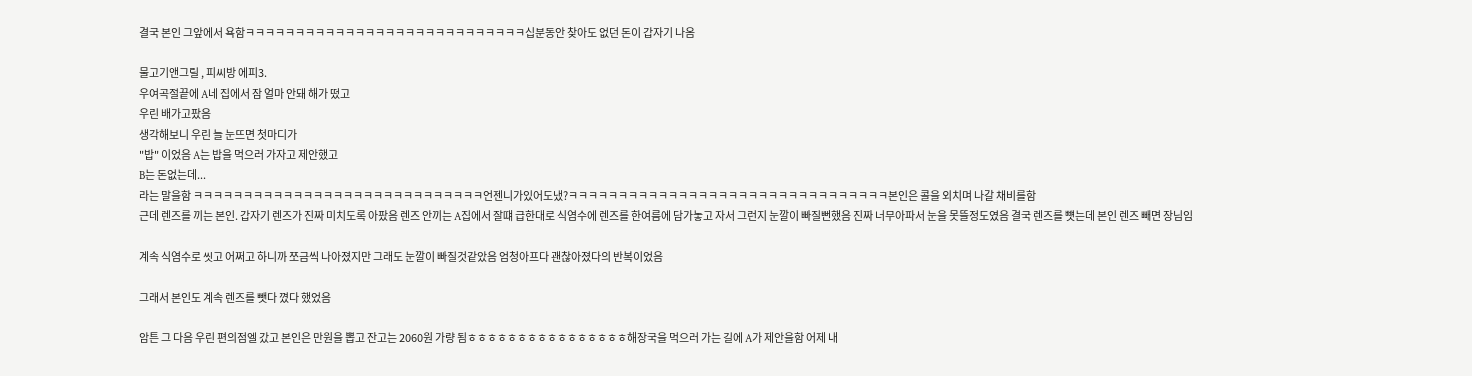결국 본인 그앞에서 욕함ㅋㅋㅋㅋㅋㅋㅋㅋㅋㅋㅋㅋㅋㅋㅋㅋㅋㅋㅋㅋㅋㅋㅋㅋㅋㅋㅋㅋ십분동안 찾아도 없던 돈이 갑자기 나옴

물고기앤그릴 , 피씨방 에피3.
우여곡절끝에 A네 집에서 잠 얼마 안돼 해가 떴고
우린 배가고팠음
생각해보니 우린 늘 눈뜨면 첫마디가
"밥" 이었음 A는 밥을 먹으러 가자고 제안했고
B는 돈없는데...
라는 말을함 ㅋㅋㅋㅋㅋㅋㅋㅋㅋㅋㅋㅋㅋㅋㅋㅋㅋㅋㅋㅋㅋㅋㅋㅋㅋㅋㅋㅋㅋ언젠니가있어도냈?ㅋㅋㅋㅋㅋㅋㅋㅋㅋㅋㅋㅋㅋㅋㅋㅋㅋㅋㅋㅋㅋㅋㅋㅋㅋㅋㅋㅋㅋㅋㅋㅋ본인은 콜을 외치며 나갈 채비를함
근데 렌즈를 끼는 본인. 갑자기 렌즈가 진짜 미치도록 아팠음 렌즈 안끼는 A집에서 잘떄 급한대로 식염수에 렌즈를 한여름에 담가놓고 자서 그런지 눈깔이 빠질뻔했음 진짜 너무아파서 눈을 못뜰정도였음 결국 렌즈를 뻇는데 본인 렌즈 빼면 장님임

계속 식염수로 씻고 어쩌고 하니까 쪼금씩 나아졌지만 그래도 눈깔이 빠질것같았음 엄청아프다 괜찮아졌다의 반복이었음

그래서 본인도 계속 렌즈를 뺏다 꼈다 했었음

암튼 그 다음 우린 편의점엘 갔고 본인은 만원을 뽑고 잔고는 2060원 가량 됨ㅎㅎㅎㅎㅎㅎㅎㅎㅎㅎㅎㅎㅎㅎㅎㅎ해장국을 먹으러 가는 길에 A가 제안을함 어제 내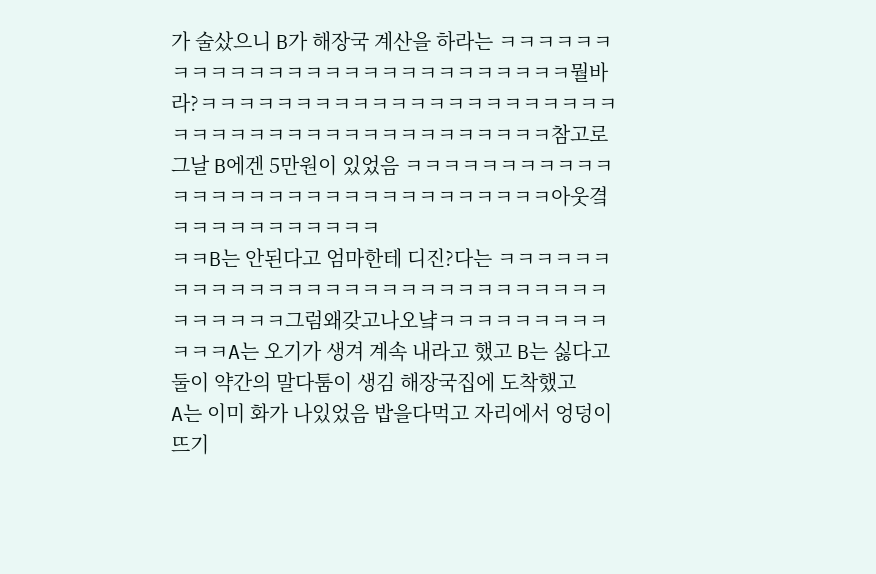가 술샀으니 B가 해장국 계산을 하라는 ㅋㅋㅋㅋㅋㅋㅋㅋㅋㅋㅋㅋㅋㅋㅋㅋㅋㅋㅋㅋㅋㅋㅋㅋㅋㅋㅋ뭘바라?ㅋㅋㅋㅋㅋㅋㅋㅋㅋㅋㅋㅋㅋㅋㅋㅋㅋㅋㅋㅋㅋㅋㅋㅋㅋㅋㅋㅋㅋㅋㅋㅋㅋㅋㅋㅋㅋㅋㅋㅋㅋㅋ참고로 그날 B에겐 5만원이 있었음 ㅋㅋㅋㅋㅋㅋㅋㅋㅋㅋㅋㅋㅋㅋㅋㅋㅋㅋㅋㅋㅋㅋㅋㅋㅋㅋㅋㅋㅋㅋㅋ아웃곀ㅋㅋㅋㅋㅋㅋㅋㅋㅋㅋㅋ
ㅋㅋB는 안된다고 엄마한테 디진?다는 ㅋㅋㅋㅋㅋㅋㅋㅋㅋㅋㅋㅋㅋㅋㅋㅋㅋㅋㅋㅋㅋㅋㅋㅋㅋㅋㅋㅋㅋㅋㅋㅋㅋㅋㅋ그럼왜갖고나오냨ㅋㅋㅋㅋㅋㅋㅋㅋㅋㅋㅋㅋA는 오기가 생겨 계속 내라고 했고 B는 싫다고 둘이 약간의 말다툼이 생김 해장국집에 도착했고
A는 이미 화가 나있었음 밥을다먹고 자리에서 엉덩이 뜨기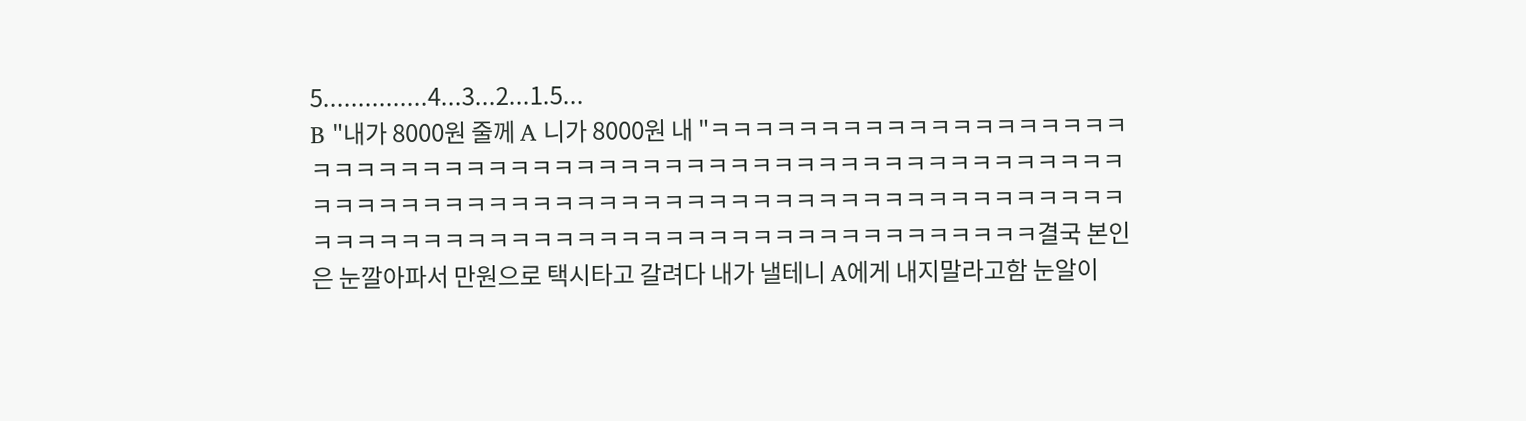5...............4...3...2...1.5...
B "내가 8000원 줄께 A 니가 8000원 내 "ㅋㅋㅋㅋㅋㅋㅋㅋㅋㅋㅋㅋㅋㅋㅋㅋㅋㅋㅋㅋㅋㅋㅋㅋㅋㅋㅋㅋㅋㅋㅋㅋㅋㅋㅋㅋㅋㅋㅋㅋㅋㅋㅋㅋㅋㅋㅋㅋㅋㅋㅋㅋㅋㅋㅋㅋㅋㅋㅋㅋㅋㅋㅋㅋㅋㅋㅋㅋㅋㅋㅋㅋㅋㅋㅋㅋㅋㅋㅋㅋㅋㅋㅋㅋㅋㅋㅋㅋㅋㅋㅋㅋㅋㅋㅋㅋㅋㅋㅋㅋㅋㅋㅋㅋㅋㅋㅋㅋㅋㅋㅋㅋㅋㅋㅋㅋㅋㅋㅋㅋㅋㅋㅋㅋㅋㅋ결국 본인은 눈깔아파서 만원으로 택시타고 갈려다 내가 낼테니 A에게 내지말라고함 눈알이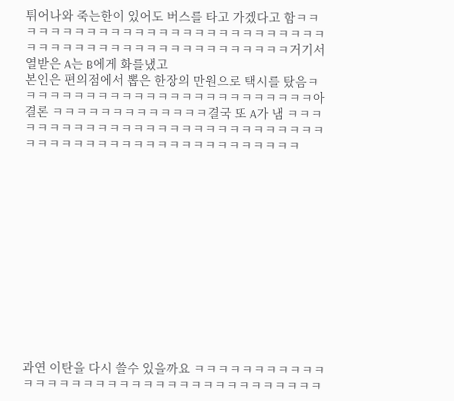튀어나와 죽는한이 있어도 버스를 타고 가겠다고 함ㅋㅋㅋㅋㅋㅋㅋㅋㅋㅋㅋㅋㅋㅋㅋㅋㅋㅋㅋㅋㅋㅋㅋㅋㅋㅋㅋㅋㅋㅋㅋㅋㅋㅋㅋㅋㅋㅋㅋㅋㅋㅋㅋㅋㅋㅋㅋㅋㅋ거기서 열받은 A는 B에게 화를냈고
본인은 편의점에서 뽑은 한장의 만원으로 택시를 탔음ㅋㅋㅋㅋㅋㅋㅋㅋㅋㅋㅋㅋㅋㅋㅋㅋㅋㅋㅋㅋㅋㅋㅋㅋㅋ아 결론 ㅋㅋㅋㅋㅋㅋㅋㅋㅋㅋㅋㅋㅋ결국 또 A가 냄 ㅋㅋㅋㅋㅋㅋㅋㅋㅋㅋㅋㅋㅋㅋㅋㅋㅋㅋㅋㅋㅋㅋㅋㅋㅋㅋㅋㅋㅋㅋㅋㅋㅋㅋㅋㅋㅋㅋㅋㅋㅋㅋㅋㅋㅋㅋㅋㅋㅋㅋㅋ













과연 이탄을 다시 쓸수 있을까요 ㅋㅋㅋㅋㅋㅋㅋㅋㅋㅋㅋㅋㅋㅋㅋㅋㅋㅋㅋㅋㅋㅋㅋㅋㅋㅋㅋㅋㅋㅋㅋㅋㅋㅋㅋㅋ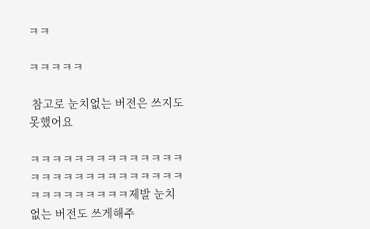ㅋㅋ

ㅋㅋㅋㅋㅋ

 참고로 눈치없는 버전은 쓰지도 못했어요

ㅋㅋㅋㅋㅋㅋㅋㅋㅋㅋㅋㅋㅋㅋㅋㅋㅋㅋㅋㅋㅋㅋㅋㅋㅋㅋㅋㅋㅋㅋㅋㅋㅋㅋㅋㅋㅋ제발 눈치없는 버전도 쓰게해주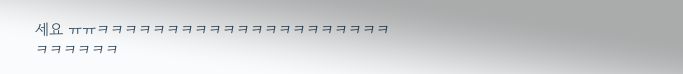세요 ㅠㅠㅋㅋㅋㅋㅋㅋㅋㅋㅋㅋㅋㅋㅋㅋㅋㅋㅋㅋㅋㅋㅋㅋㅋㅋㅋㅋㅋ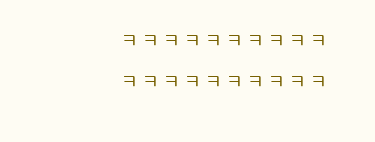ㅋㅋㅋㅋㅋㅋㅋㅋㅋㅋㅋㅋㅋㅋㅋㅋㅋㅋㅋㅋ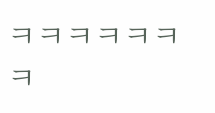ㅋㅋㅋㅋㅋㅋㅋ